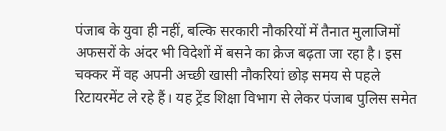पंजाब के युवा ही नहीं, बल्कि सरकारी नौकरियों में तैनात मुलाजिमों अफसरों के अंदर भी विदेशों में बसने का क्रेज बढ़ता जा रहा है। इस चक्कर में वह अपनी अच्छी खासी नौकरियां छोड़ समय से पहले रिटायरमेंट ले रहे हैं। यह ट्रेंड शिक्षा विभाग से लेकर पंजाब पुलिस समेत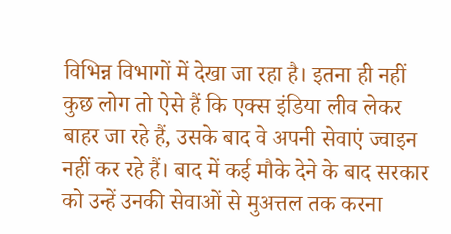विभिन्न विभागों में देखा जा रहा है। इतना ही नहीं कुछ लोग तो ऐसे हैं कि एक्स इंडिया लीव लेकर बाहर जा रहे हैं, उसके बाद वे अपनी सेवाएं ज्वाइन नहीं कर रहे हैं। बाद में कई मौके देने के बाद सरकार को उन्हें उनकी सेवाओं से मुअत्तल तक करना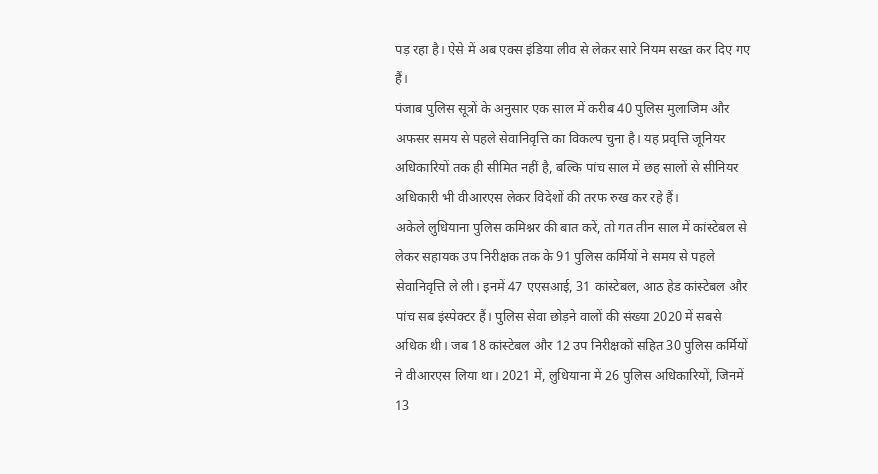पड़ रहा है। ऐसे में अब एक्स इंडिया लीव से लेकर सारे नियम सख्त कर दिए गए हैं।
पंजाब पुलिस सूत्रों के अनुसार एक साल में करीब 40 पुलिस मुलाजिम और अफसर समय से पहले सेवानिवृत्ति का विकल्प चुना है। यह प्रवृत्ति जूनियर अधिकारियों तक ही सीमित नहीं है, बल्कि पांच साल में छह सालों से सीनियर अधिकारी भी वीआरएस लेकर विदेशों की तरफ रुख कर रहे हैं।
अकेले लुधियाना पुलिस कमिश्नर की बात करें, तो गत तीन साल में कांस्टेबल से लेकर सहायक उप निरीक्षक तक के 91 पुलिस कर्मियों ने समय से पहले सेवानिवृत्ति ले ली। इनमें 47 एएसआई, 31 कांस्टेबल, आठ हेड कांस्टेबल और पांच सब इंस्पेक्टर हैं। पुलिस सेवा छोड़ने वालों की संख्या 2020 में सबसे अधिक थी। जब 18 कांस्टेबल और 12 उप निरीक्षकों सहित 30 पुलिस कर्मियों ने वीआरएस लिया था। 2021 में, लुधियाना में 26 पुलिस अधिकारियों, जिनमें 13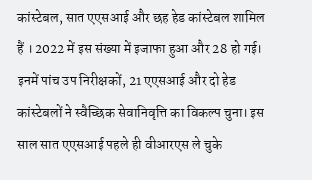कांस्टेबल, सात एएसआई और छह हेड कांस्टेबल शामिल हैं । 2022 में इस संख्या में इजाफा हुआ और 28 हो गई। इनमें पांच उप निरीक्षकों, 21 एएसआई और दो हेड कांस्टेबलों ने स्वैच्छिक सेवानिवृत्ति का विकल्प चुना। इस साल सात एएसआई पहले ही वीआरएस ले चुके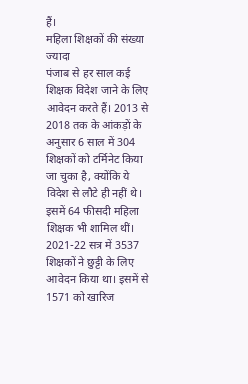हैं।
महिला शिक्षकों की संख्या ज्यादा
पंजाब से हर साल कई शिक्षक विदेश जाने के लिए आवेदन करते हैं। 2013 से 2018 तक के आंकड़ों के अनुसार 6 साल में 304 शिक्षकों को टर्मिनेट किया जा चुका है, क्योंकि ये विदेश से लौटे ही नहीं थे। इसमें 64 फीसदी महिला शिक्षक भी शामिल थीं। 2021-22 सत्र में 3537 शिक्षकों ने छुट्टी के लिए आवेदन किया था। इसमें से 1571 को खारिज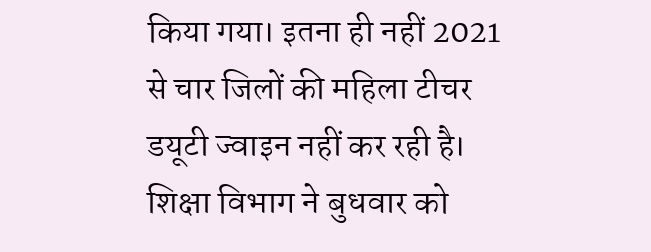किया गया। इतना ही नहीं 2021 से चार जिलों की महिला टीचर डयूटी ज्वाइन नहीं कर रही है। शिक्षा विभाग ने बुधवार को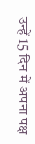उन्हें 15 दिन में अपना पक्ष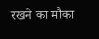रखने का मौका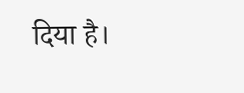दिया है।